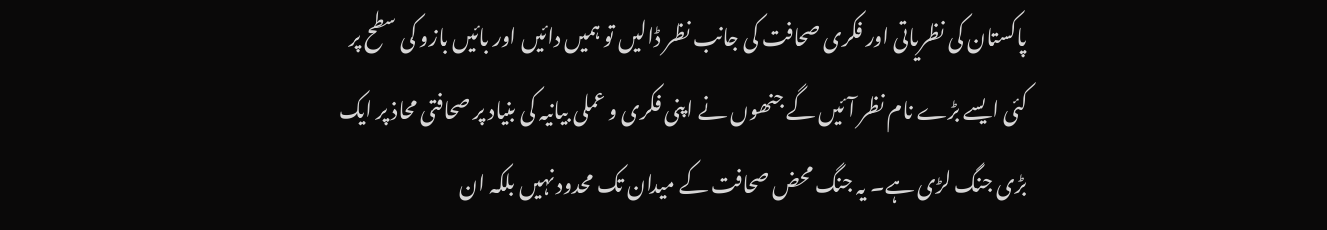پاکستان کی نظریاتی اور فکری صحافت کی جانب نظر ڈالیں تو ہمیں دائیں اور بائیں بازو کی سطح پر کئی ایسے بڑے نام نظر آئیں گے جنھوں نے اپنی فکری و عملی بیانیہ کی بنیاد پر صحافتی محاذ پر ایک بڑی جنگ لڑی ہے۔ یہ جنگ محض صحافت کے میدان تک محدود نہیں بلکہ ان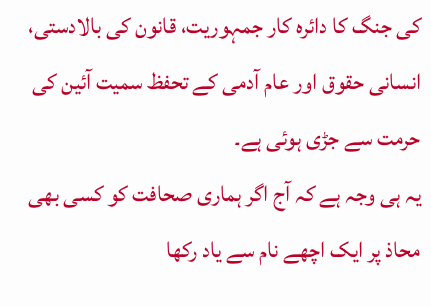کی جنگ کا دائرہ کار جمہوریت، قانون کی بالادستی، انسانی حقوق اور عام آدمی کے تحفظ سمیت آئین کی حرمت سے جڑی ہوئی ہے۔
یہ ہی وجہ ہے کہ آج اگر ہماری صحافت کو کسی بھی محاذ پر ایک اچھے نام سے یاد رکھا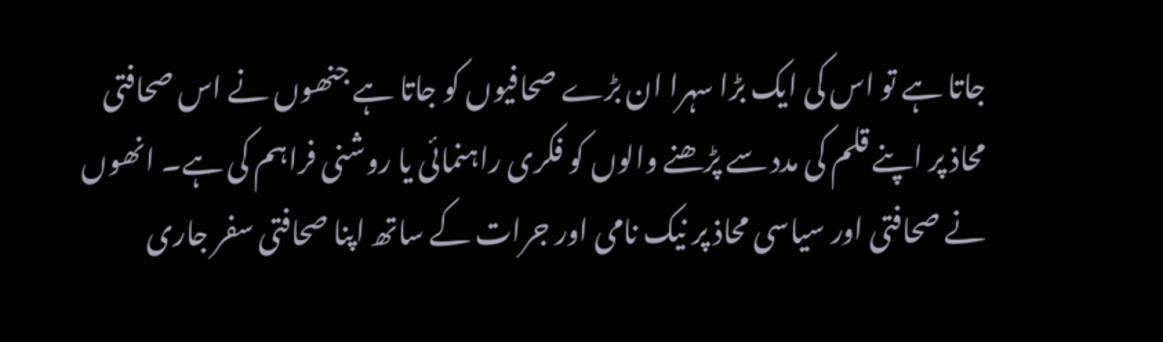جاتا ہے تو اس کی ایک بڑا سہرا ان بڑے صحافیوں کو جاتا ہے جنھوں نے اس صحافتی محاذ پر اپنے قلم کی مدد سے پڑھنے والوں کو فکری راہنمائی یا روشنی فراہم کی ہے۔ انھوں نے صحافتی اور سیاسی محاذ پر نیک نامی اور جرات کے ساتھ اپنا صحافتی سفر جاری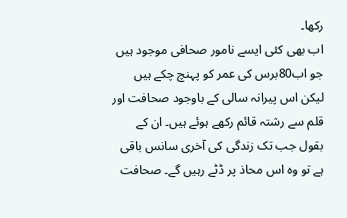رکھا۔
اب بھی کئی ایسے نامور صحافی موجود ہیں جو اب80برس کی عمر کو پہنچ چکے ہیں لیکن اس پیرانہ سالی کے باوجود صحافت اور قلم سے رشتہ قائم رکھے ہوئے ہیں۔ ان کے بقول جب تک زندگی کی آخری سانس باقی ہے تو وہ اس محاذ پر ڈٹے رہیں گے۔ صحافت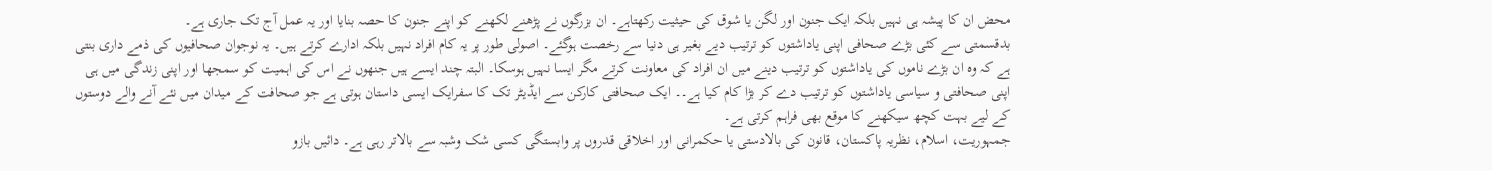محض ان کا پیشہ ہی نہیں بلکہ ایک جنون اور لگن یا شوق کی حیثیت رکھتاہے۔ ان بزرگوں نے پڑھنے لکھنے کو اپنے جنون کا حصہ بنایا اور یہ عمل آج تک جاری ہے۔
بدقسمتی سے کئی بڑے صحافی اپنی یاداشتوں کو ترتیب دیے بغیر ہی دنیا سے رخصت ہوگئے۔ اصولی طور پر یہ کام افراد نہیں بلکہ ادارے کرتے ہیں۔ یہ نوجوان صحافیوں کی ذمے داری بنتی ہے کہ وہ ان بڑے ناموں کی یاداشتوں کو ترتیب دینے میں ان افراد کی معاونت کرتے مگر ایسا نہیں ہوسکا۔ البتہ چند ایسے ہیں جنھوں نے اس کی اہمیت کو سمجھا اور اپنی زندگی میں ہی اپنی صحافتی و سیاسی یاداشتوں کو ترتیب دے کر بڑا کام کیا ہے۔۔ ایک صحافتی کارکن سے ایڈیٹر تک کا سفرایک ایسی داستان ہوتی ہے جو صحافت کے میدان میں نئے آنے والے دوستوں کے لیے بہت کچھ سیکھنے کا موقع بھی فراہم کرتی ہے۔
جمہوریت، اسلام، نظریہ پاکستان، قانون کی بالادستی یا حکمرانی اور اخلاقی قدروں پر وابستگی کسی شک وشبہ سے بالاتر رہی ہے۔ دائیں بازو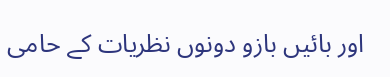اور بائیں بازو دونوں نظریات کے حامی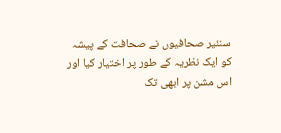سنئیر صحافیوں نے صحافت کے پیشہ کو ایک نظریہ کے طور پر اختیار کیا اور اس مشن پر ابھی تک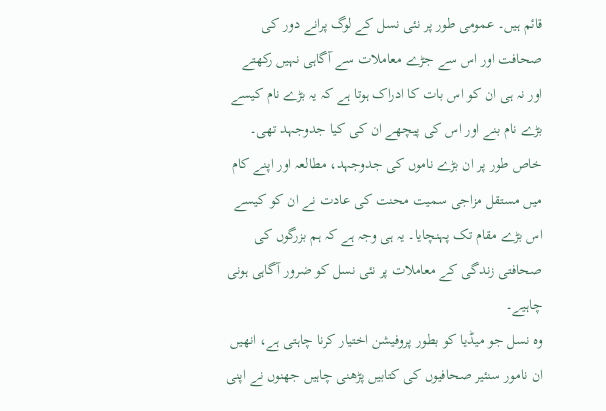قائم ہیں۔ عمومی طور پر نئی نسل کے لوگ پرانے دور کی صحافت اور اس سے جڑے معاملات سے آگاہی نہیں رکھتے اور نہ ہی ان کو اس بات کا ادراک ہوتا ہے کہ یہ بڑے نام کیسے بڑے نام بنے اور اس کی پیچھے ان کی کیا جدوجہد تھی۔ خاص طور پر ان بڑے ناموں کی جدوجہد، مطالعہ اور اپنے کام میں مستقل مزاجی سمیت محنت کی عادت نے ان کو کیسے اس بڑے مقام تک پہنچایا۔ یہ ہی وجہ ہے کہ ہم بزرگوں کی صحافتی زندگی کے معاملات پر نئی نسل کو ضرور آگاہی ہونی چاہیے۔
وہ نسل جو میڈیا کو بطور پروفیشن اختیار کرنا چاہتی ہے، انھیں ان نامور سنئیر صحافیوں کی کتابیں پڑھنی چاہیں جھنوں نے اپنی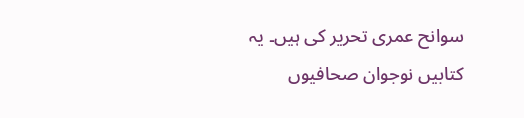سوانح عمری تحریر کی ہیں۔ یہ کتابیں نوجوان صحافیوں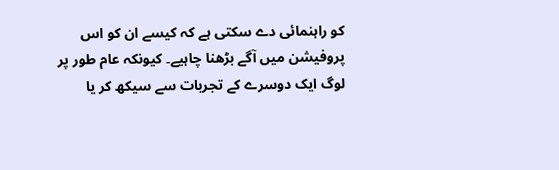کو راہنمائی دے سکتی ہے کہ کیسے ان کو اس پروفیشن میں آگے بڑھنا چاہیے۔ کیونکہ عام طور پر لوگ ایک دوسرے کے تجربات سے سیکھ کر یا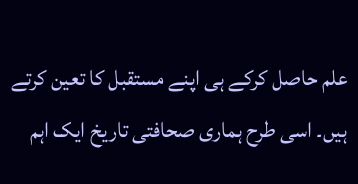علم حاصل کرکے ہی اپنے مستقبل کا تعین کرتے ہیں۔ اسی طرح ہماری صحافتی تاریخ ایک اہم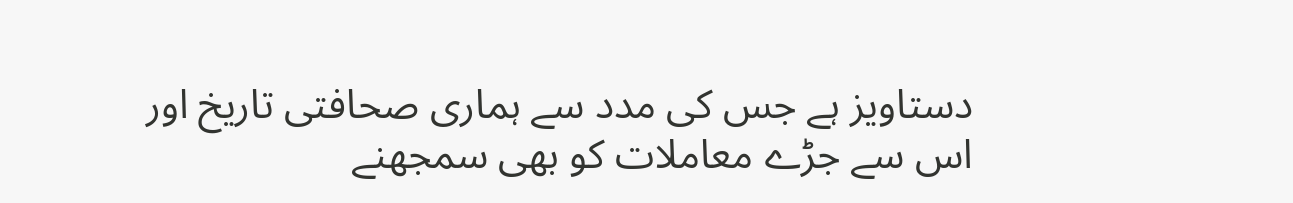دستاویز ہے جس کی مدد سے ہماری صحافتی تاریخ اور اس سے جڑے معاملات کو بھی سمجھنے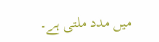میں مدد ملتی ہے۔